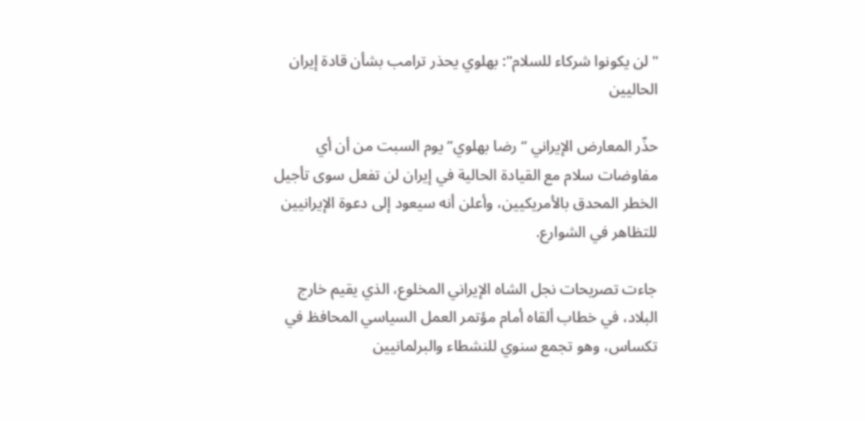"لن يكونوا شركاء للسلام": بهلوي يحذر ترامب بشأن قادة إيران الحاليين

حذّر المعارض الإيراني “رضا بهلوي” يوم السبت من أن أي مفاوضات سلام مع القيادة الحالية في إيران لن تفعل سوى تأجيل الخطر المحدق بالأمريكيين، وأعلن أنه سيعود إلى دعوة الإيرانيين للتظاهر في الشوارع.

جاءت تصريحات نجل الشاه الإيراني المخلوع، الذي يقيم خارج البلاد، في خطاب ألقاه أمام مؤتمر العمل السياسي المحافظ في تكساس، وهو تجمع سنوي للنشطاء والبرلمانيين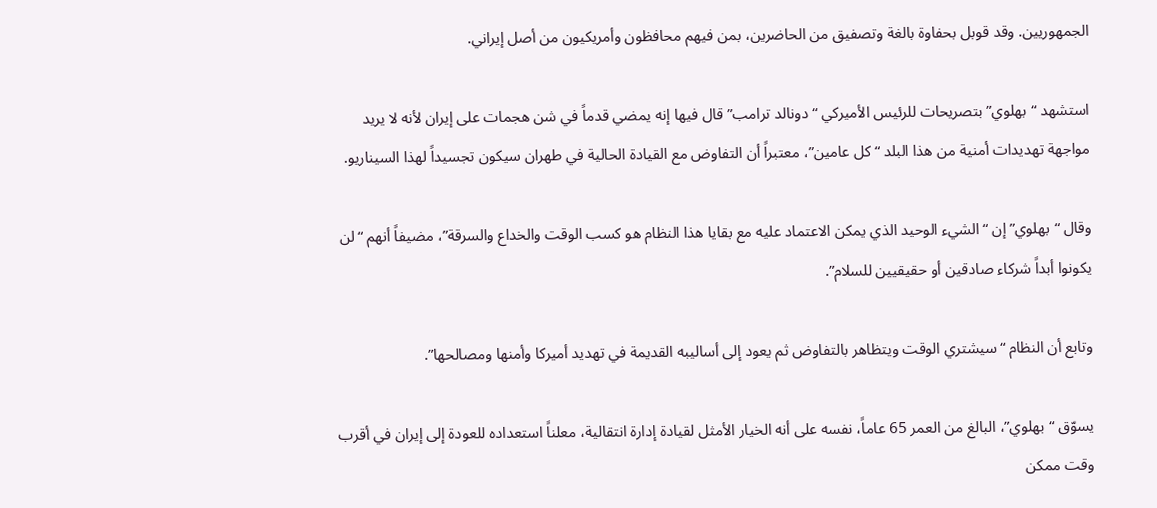الجمهوريين. وقد قوبل بحفاوة بالغة وتصفيق من الحاضرين، بمن فيهم محافظون وأمريكيون من أصل إيراني.

استشهد “بهلوي” بتصريحات للرئيس الأميركي “دونالد ترامب” قال فيها إنه يمضي قدماً في شن هجمات على إيران لأنه لا يريد مواجهة تهديدات أمنية من هذا البلد “كل عامين”، معتبراً أن التفاوض مع القيادة الحالية في طهران سيكون تجسيداً لهذا السيناريو.

وقال “بهلوي” إن “الشيء الوحيد الذي يمكن الاعتماد عليه مع بقايا هذا النظام هو كسب الوقت والخداع والسرقة”، مضيفاً أنهم “لن يكونوا أبداً شركاء صادقين أو حقيقيين للسلام”.

وتابع أن النظام “سيشتري الوقت ويتظاهر بالتفاوض ثم يعود إلى أساليبه القديمة في تهديد أميركا وأمنها ومصالحها”.

يسوّق “بهلوي”، البالغ من العمر 65 عاماً، نفسه على أنه الخيار الأمثل لقيادة إدارة انتقالية، معلناً استعداده للعودة إلى إيران في أقرب وقت ممكن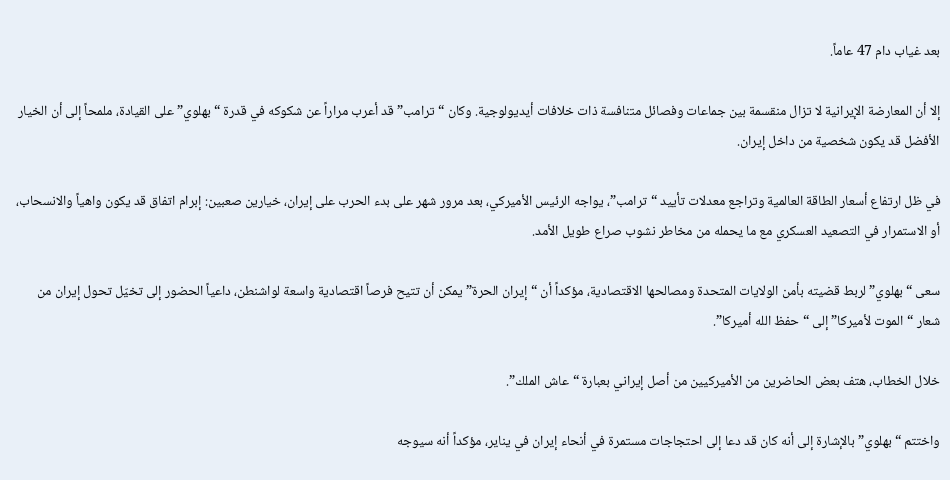بعد غياب دام 47 عاماً.

إلا أن المعارضة الإيرانية لا تزال منقسمة بين جماعات وفصائل متنافسة ذات خلافات أيديولوجية. وكان “ترامب” قد أعرب مراراً عن شكوكه في قدرة “بهلوي” على القيادة، ملمحاً إلى أن الخيار الأفضل قد يكون شخصية من داخل إيران.

في ظل ارتفاع أسعار الطاقة العالمية وتراجع معدلات تأييد “ترامب”، يواجه الرئيس الأميركي، بعد مرور شهر على بدء الحرب على إيران، خيارين صعبين: إبرام اتفاق قد يكون واهياً والانسحاب، أو الاستمرار في التصعيد العسكري مع ما يحمله من مخاطر نشوب صراع طويل الأمد.

سعى “بهلوي” لربط قضيته بأمن الولايات المتحدة ومصالحها الاقتصادية، مؤكداً أن “إيران الحرة” يمكن أن تتيح فرصاً اقتصادية واسعة لواشنطن، داعياً الحضور إلى تخيّل تحول إيران من شعار “الموت لأميركا” إلى “حفظ الله أميركا”.

خلال الخطاب، هتف بعض الحاضرين من الأميركيين من أصل إيراني بعبارة “عاش الملك”.

واختتم “بهلوي” بالإشارة إلى أنه كان قد دعا إلى احتجاجات مستمرة في أنحاء إيران في يناير، مؤكداً أنه سيوجه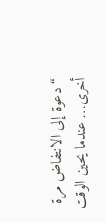“دعوة إلى الانتفاض مرة أخرى… عندما يحين الوقت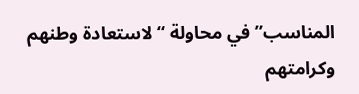المناسب” في محاولة “لاستعادة وطنهم وكرامتهم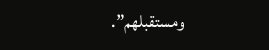ومستقبلهم”.